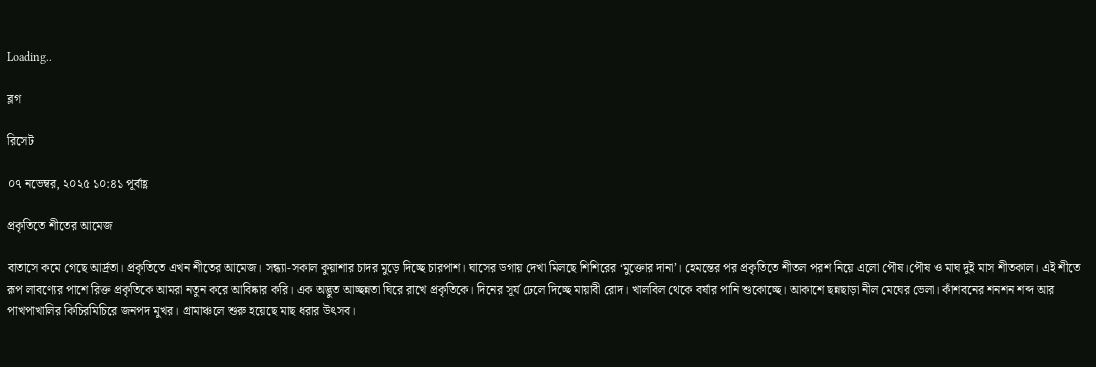Loading..

ব্লগ

রিসেট

০৭ নভেম্বর, ২০২৫ ১০:৪১ পূর্বাহ্ণ

প্রকৃতিতে শীতের আমেজ

বাতাসে কমে গেছে আর্দ্রতা। প্রকৃতিতে এখন শীতের আমেজ। সন্ধ্যা-সকাল কুয়াশার চাদর মুড়ে দিচ্ছে চারপাশ। ঘাসের ডগায় দেখা মিলছে শিশিরের ‘মুক্তোর দানা’। হেমন্তের পর প্রকৃতিতে শীতল পরশ নিয়ে এলো পৌষ।পৌষ ও মাঘ দুই মাস শীতকাল। এই শীতে রূপ লাবণ্যের পাশে রিক্ত প্রকৃতিকে আমরা নতুন করে আবিষ্কার করি। এক অদ্ভুত আচ্ছন্নতা ঘিরে রাখে প্রকৃতিকে। দিনের সূর্য ঢেলে দিচ্ছে মায়াবী রোদ। খালবিল থেকে বর্ষার পানি শুকোচ্ছে। আকাশে ছন্নছাড়া নীল মেঘের ভেলা। কাঁশবনের শনশন শব্দ আর পাখপাখালির কিচিরমিচিরে জনপদ মুখর। গ্রামাঞ্চলে শুরু হয়েছে মাছ ধরার উৎসব।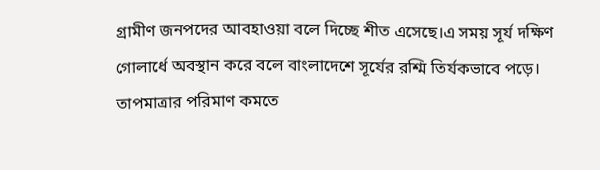গ্রামীণ জনপদের আবহাওয়া বলে দিচ্ছে শীত এসেছে।এ সময় সূর্য দক্ষিণ গোলার্ধে অবস্থান করে বলে বাংলাদেশে সূর্যের রশ্মি তির্যকভাবে পড়ে। তাপমাত্রার পরিমাণ কমতে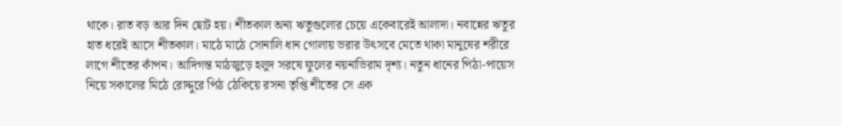থাকে। রাত বড় আর দিন ছোট হয়। শীতকাল অন্য ঋতুগুলোর চেয়ে একেবারেই আলাদা। নবান্নের ঋতুর হাত ধরেই আসে শীতকাল। মাঠে মাঠে সোনালি ধান গোলায় ভরার উৎসবে মেতে থাকা মানুষের শরীরে লাগে শীতের কাঁপন। আদিগন্ত মাঠজুড়ে হলুদ সরষে ফুলের নয়নাভিরাম দৃশ্য। নতুন ধানের পিঠা-পায়েস নিয়ে সকালের মিঠে রোদ্দুরে পিঠ ঠেকিয়ে রসনা তৃপ্তি শীতের সে এক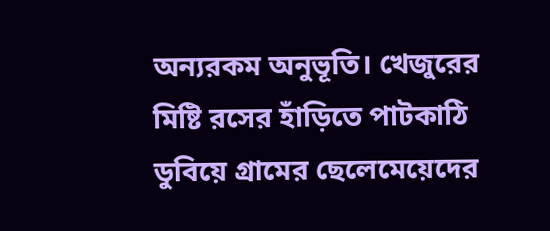অন্যরকম অনুভূতি। খেজুরের মিষ্টি রসের হাঁড়িতে পাটকাঠি ডুবিয়ে গ্রামের ছেলেমেয়েদের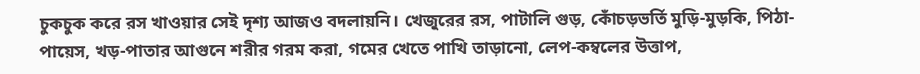চুকচুক করে রস খাওয়ার সেই দৃশ্য আজও বদলায়নি। খেজুরের রস, পাটালি গুড়, কোঁচড়ভর্তি মুড়ি-মুড়কি, পিঠা-পায়েস, খড়-পাতার আগুনে শরীর গরম করা, গমের খেতে পাখি তাড়ানো, লেপ-কম্বলের উত্তাপ,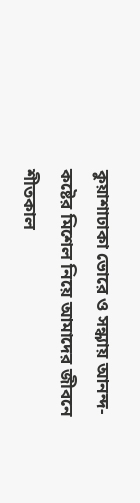কুয়াশাঢাকা ভোরে ও সন্ধ্যায় আনন্দ-কষ্টের মিশেল নিয়ে আমাদের জীবনে শীতকাল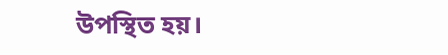উপস্থিত হয়।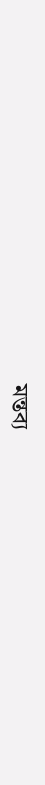মন্তব্য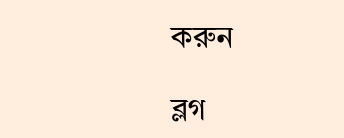করুন

ব্লগ